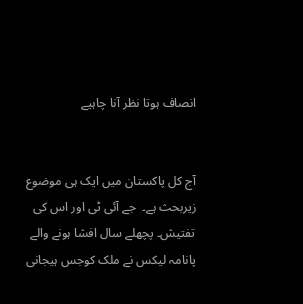انصاف ہوتا نظر آنا چاہیے


آج کل پاکستان میں ایک ہی موضوع زیربحث ہے۔  جے آئی ٹی اور اس کی تفتیش۔ پچھلے سال افشا ہونے والے پانامہ لیکس نے ملک کوجس ہیجانی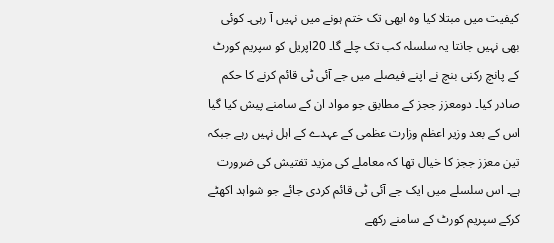کیفیت میں مبتلا کیا وہ ابھی تک ختم ہونے میں نہیں آ رہی۔ کوئی بھی نہیں جانتا یہ سلسلہ کب تک چلے گا۔ 20اپریل کو سپریم کورٹ کے پانچ رکنی بنچ نے اپنے فیصلے میں جے آئی ٹی قائم کرنے کا حکم صادر کیا۔ دومعزز ججز کے مطابق جو مواد ان کے سامنے پیش کیا گیا اس کے بعد وزیر اعظم وزارت عظمی کے عہدے کے اہل نہیں رہے جبکہ تین معزز ججز کا خیال تھا کہ معاملے کی مزید تفتیش کی ضرورت ہے۔ اس سلسلے میں ایک جے آئی ٹی قائم کردی جائے جو شواہد اکھٹے کرکے سپریم کورٹ کے سامنے رکھے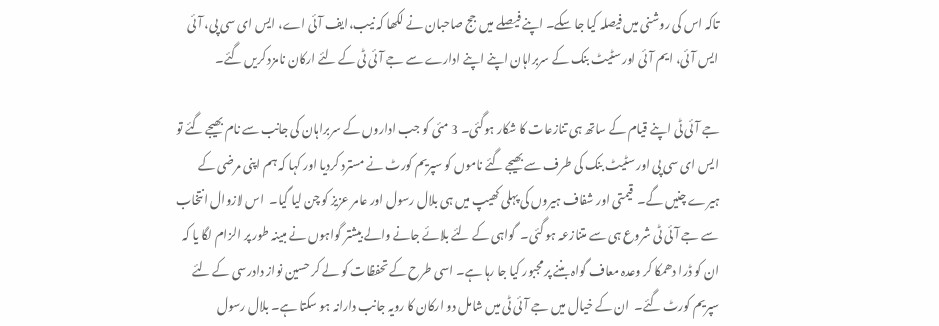تاکہ اس کی روشنی میں فیصلہ کیا جا سکے۔ اپنے فیصلے میں جج صاحبان نے لکھا کہ نیب،ایف آئی اے، ایس ای سی پی، آئی ایس آئی، ایم آئی اور سٹیٹ بنک کے سربراہان اپنے اپنے ادارے سے جے آئی ٹی کے لئے ارکان نامزد کریں گئے۔

جے آئی ٹی اپنے قیام کے ساتھ ہی تنازعات کا شکار ہوگئی۔ 3 مئی کو جب اداروں کے سربراہان کی جانب سے نام بھیجے گئے تو ایس ای سی پی اور سٹیٹ بنک کی طرف سے بھیجے گئے ناموں کو سپریم کورٹ نے مسترد کردیا اور کہا کہ ہم اپنی مرضی کے ہیرے چنیں گے۔  قیمتی اور شفاف ہیروں کی پہلی کھیپ میں ہی بلال رسول اور عامر عزیز کو چن لیا گیا۔  اس لازوال انتخاب سے جے آئی ٹی شروع ہی سے متنازعہ ہو گئی۔  گواہی کے لئے بلائے جانے والے بیشتر گواہوں نے مبینہ طور پر الزام لگا یا کہ ان کو ڈرا دھمکا کر وعدہ معاف گواہ بننے پر مجبور کیا جا رہا ہے۔ اسی طرح کے تحفظات کو لے کر حسین نواز دادرسی کے لئے سپریم کورٹ گئے۔  ان کے خیال میں جے آئی ٹی میں شامل دو ارکان کا رویہ جانب دارانہ ہو سکتا ہے۔ بلال رسول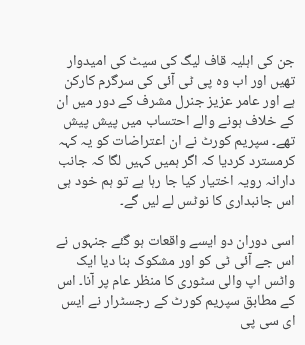جن کی اہلیہ قاف لیگ کی سیٹ کی امیدوار تھیں اور اب وہ پی ٹی آئی کی سرگرم کارکن ہے اور عامر عزیز جنرل مشرف کے دور میں ان کے خلاف ہونے والے احتساب میں پیش پیش تھے۔ سپریم کورٹ نے ان اعتراضات کو یہ کہہ کرمسترد کردیا کہ اگر ہمیں کہیں لگا کہ جانب دارانہ رویہ اختیار کیا جا رہا ہے تو ہم خود ہی اس جانبداری کا نوٹس لے لیں گے۔

اسی دوران دو ایسے واقعات ہو گئے جنہوں نے اس جے آئی ٹی کو اور مشکوک بنا دیا ایک واٹس اپ والی سٹوری کا منظر عام پر آنا۔ اس کے مطابق سپریم کورٹ کے رجسٹرار نے ایس ای سی پی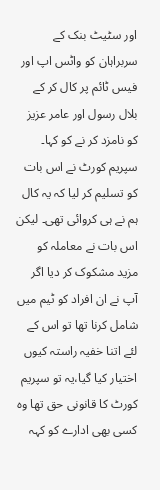اور سٹیٹ بنک کے سربراہان کو واٹس اپ اور فیس ٹائم پر کال کر کے بلال رسول اور عامر عزیز کو نامزد کر نے کو کہا۔ سپریم کورٹ نے اس بات کو تسلیم کر لیا کہ یہ کال ہم نے ہی کروائی تھی۔ لیکن اس بات نے معاملہ کو مزید مشکوک کر دیا اگر آپ نے ان افراد کو ٹیم میں شامل کرنا تھا تو اس کے لئے اتنا خفیہ راستہ کیوں اختیار کیا گیا،یہ تو سپریم کورٹ کا قانونی حق تھا وہ کسی بھی ادارے کو کہہ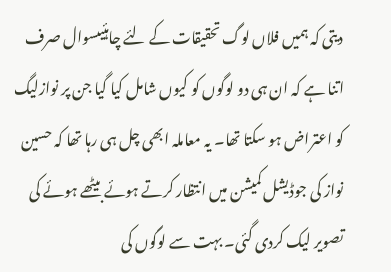دیتی کہ ہمیں فلاں لوگ تحقیقات کے لئے چاہئیںسوال صرف اتنا ہے کہ ان ہی دو لوگوں کو کیوں شامل کیا گیا جن پر نوازلیگ کو اعتراض ہو سکتا تھا۔ یہ معاملہ ابھی چل ہی رہا تھا کہ حسین نواز کی جوڈیشل کمیشن میں انتظار کرتے ہوئے بیٹھے ہوئے کی تصویر لیک کردی گئی۔ بہت سے لوگوں کی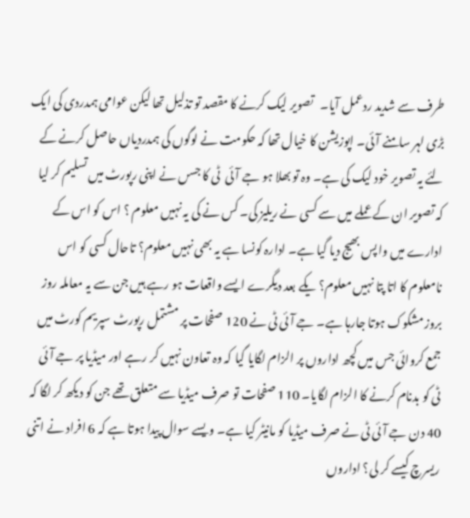طرف سے شدید ردعمل آیا۔   تصویر لیک کرنے کا مقصد تو تذلیل تھا لیکن عوامی ہمدردی کی ایک بڑی لہر سامنے آئی۔ اپوزیشن کا خیال تھا کہ حکومت نے لوگوں کی ہمدردیاں حاصل کرنے کے لئے یہ تصویر خود لیک کی ہے۔ وہ تو بھلا ہو جے آئی  ٹی کا جسں نے اپنی رپورٹ میں تسلیم کر لیا کہ تصویر ان کے عملے میں سے کسی نے ریلیز کی۔ کس نے کی یہ نہیں معلوم ؟ اس کو اس کے ادارے میں واپس بھیج دیا گیا ہے۔ ادارہ کونسا ہے یہ بھی نہیں معلوم؟ تاحال کسی کو اس نامعلوم کا اتا پتا نہیں معلوم؟ یکے بعد دیگرے ایسے واقعات ہو رہے ہیں جن سے یہ معاملہ روز بروز مشکوک ہوتا جارہا ہے۔ جے آئی ٹی نے 120 صفحات پر مشتمل رپورٹ سپریم کورٹ میں جمع کروائی جس میں کچھ اداروں پر الزام لگایا گیا کہ وہ تعاون نہیں کر رہے اور میڈیا پر جے آئی ٹی کو بدنام کرنے کا الزام لگایا۔ 110 صفحات تو صرف میڈیا سے متعلق تھے جن کو دیکھ کر لگا کہ 40 دن جے آئی ٹی نے صرف میڈیا کو مانیٹر کیا ہے۔ ویسے سوال پیدا ہوتا ہے کہ 6 افراد نے اتنی ریسرچ کیسے کر لی؟ اداروں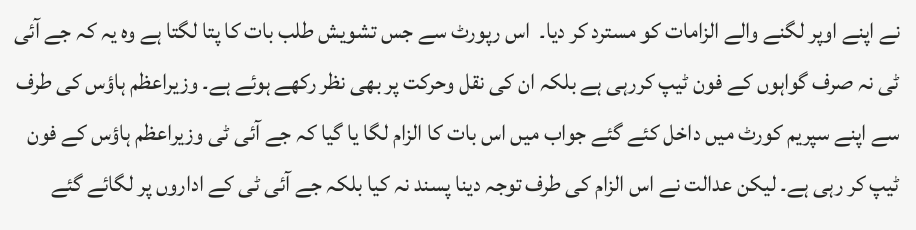نے اپنے اوپر لگنے والے الزامات کو مسترد کر دیا۔  اس رپورٹ سے جس تشویش طلب بات کا پتا لگتا ہے وہ یہ کہ جے آئی ٹی نہ صرف گواہوں کے فون ٹیپ کررہی ہے بلکہ ان کی نقل وحرکت پر بھی نظر رکھے ہوئے ہے۔ وزیراعظم ہاؤس کی طرف سے اپنے سپریم کورٹ میں داخل کئے گئے جواب میں اس بات کا الزام لگا یا گیا کہ جے آئی ٹی وزیراعظم ہاؤس کے فون ٹیپ کر رہی ہے۔ لیکن عدالت نے اس الزام کی طرف توجہ دینا پسند نہ کیا بلکہ جے آئی ٹی کے اداروں پر لگائے گئے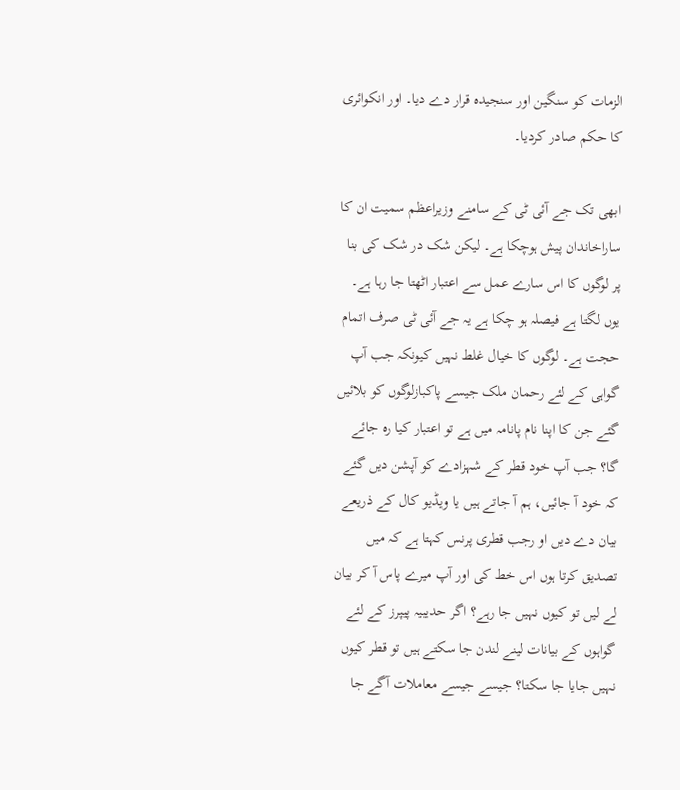الزمات کو سنگین اور سنجیدہ قرار دے دیا۔ اور انکوائری کا حکم صادر کردیا۔

ابھی تک جے آئی ٹی کے سامنے وزیراعظم سمیت ان کا ساراخاندان پیش ہوچکا ہے۔ لیکن شک در شک کی بنا پر لوگوں کا اس سارے عمل سے اعتبار اٹھتا جا رہا ہے۔ یوں لگتا ہے فیصلہ ہو چکا ہے یہ جے آئی ٹی صرف اتمام حجت ہے۔ لوگوں کا خیال غلط نہیں کیونکہ جب آپ گواہی کے لئے رحمان ملک جیسے پاکبازلوگوں کو بلائیں گئے جن کا اپنا نام پانامہ میں ہے تو اعتبار کیا رہ جائے گا؟ جب آپ خود قطر کے شہزادے کو آپشن دیں گئے کہ خود آ جائیں، ہم آ جاتے ہیں یا ویڈیو کال کے ذریعے بیان دے دیں او رجب قطری پرنس کہتا ہے کہ میں تصدیق کرتا ہوں اس خط کی اور آپ میرے پاس آ کر بیان لے لیں تو کیوں نہیں جا رہے؟ اگر حدیبیہ پیپرز کے لئے گواہوں کے بیانات لینے لندن جا سکتے ہیں تو قطر کیوں نہیں جایا جا سکتا؟ جیسے جیسے معاملات آگے جا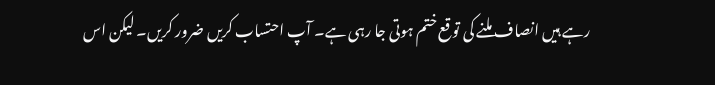رہے ہیں انصاف ملنے کی توقع ختم ہوتی جا رہی ہے۔ آپ احتساب کریں ضرور کریں۔ لیکن اس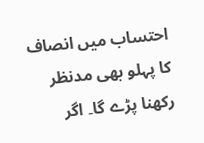احتساب میں انصاف کا پہلو بھی مدنظر رکھنا پڑے گا۔ اگر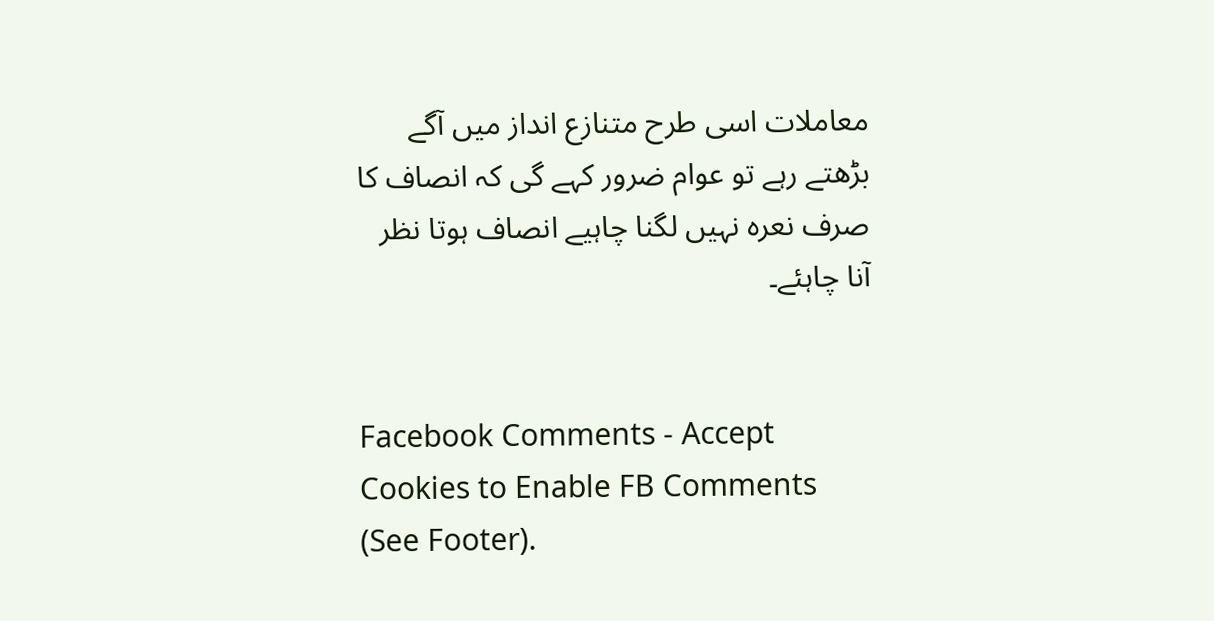معاملات اسی طرح متنازع انداز میں آگے بڑھتے رہے تو عوام ضرور کہے گی کہ انصاف کا صرف نعرہ نہیں لگنا چاہیے انصاف ہوتا نظر آنا چاہئے۔


Facebook Comments - Accept Cookies to Enable FB Comments (See Footer).